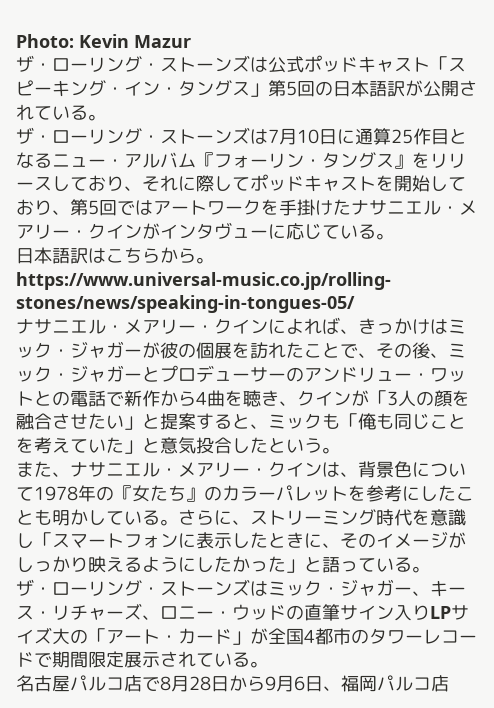Photo: Kevin Mazur
ザ・ローリング・ストーンズは公式ポッドキャスト「スピーキング・イン・タングス」第5回の日本語訳が公開されている。
ザ・ローリング・ストーンズは7月10日に通算25作目となるニュー・アルバム『フォーリン・タングス』をリリースしており、それに際してポッドキャストを開始しており、第5回ではアートワークを手掛けたナサニエル・メアリー・クインがインタヴューに応じている。
日本語訳はこちらから。
https://www.universal-music.co.jp/rolling-stones/news/speaking-in-tongues-05/
ナサニエル・メアリー・クインによれば、きっかけはミック・ジャガーが彼の個展を訪れたことで、その後、ミック・ジャガーとプロデューサーのアンドリュー・ワットとの電話で新作から4曲を聴き、クインが「3人の顔を融合させたい」と提案すると、ミックも「俺も同じことを考えていた」と意気投合したという。
また、ナサニエル・メアリー・クインは、背景色について1978年の『女たち』のカラーパレットを参考にしたことも明かしている。さらに、ストリーミング時代を意識し「スマートフォンに表示したときに、そのイメージがしっかり映えるようにしたかった」と語っている。
ザ・ローリング・ストーンズはミック・ジャガー、キース・リチャーズ、ロニー・ウッドの直筆サイン入りLPサイズ大の「アート・カード」が全国4都市のタワーレコードで期間限定展示されている。
名古屋パルコ店で8月28日から9月6日、福岡パルコ店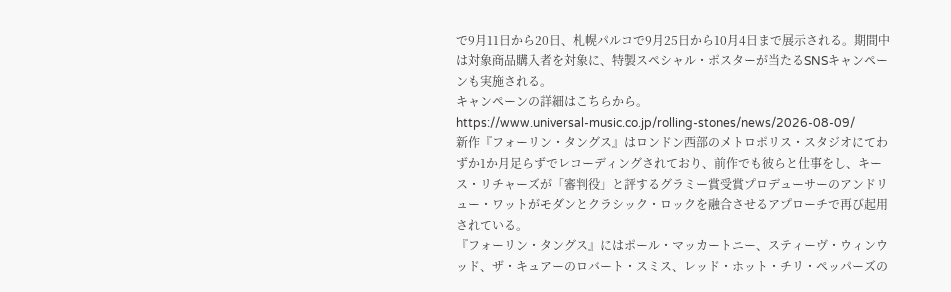で9月11日から20日、札幌パルコで9月25日から10月4日まで展示される。期間中は対象商品購入者を対象に、特製スペシャル・ポスターが当たるSNSキャンペーンも実施される。
キャンペーンの詳細はこちらから。
https://www.universal-music.co.jp/rolling-stones/news/2026-08-09/
新作『フォーリン・タングス』はロンドン西部のメトロポリス・スタジオにてわずか1か月足らずでレコーディングされており、前作でも彼らと仕事をし、キース・リチャーズが「審判役」と評するグラミー賞受賞プロデューサーのアンドリュー・ワットがモダンとクラシック・ロックを融合させるアプローチで再び起用されている。
『フォーリン・タングス』にはポール・マッカートニー、スティーヴ・ウィンウッド、ザ・キュアーのロバート・スミス、レッド・ホット・チリ・ペッパーズの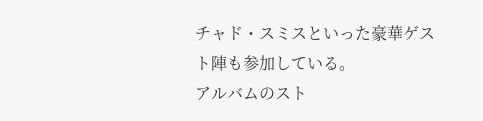チャド・スミスといった豪華ゲスト陣も参加している。
アルバムのスト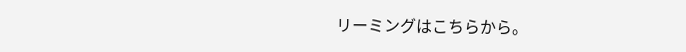リーミングはこちらから。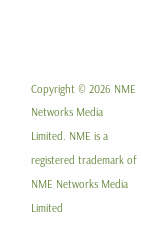Copyright © 2026 NME Networks Media Limited. NME is a registered trademark of NME Networks Media Limited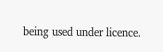being used under licence.